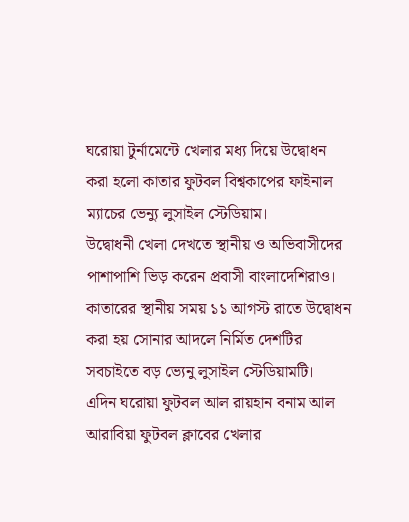ঘরোয়া টুর্নামেন্টে খেলার মধ্য দিয়ে উদ্বোধন করা হলো কাতার ফুটবল বিশ্বকাপের ফাইনাল ম্যাচের ভেন্যু লুসাইল স্টেডিয়াম।
উদ্বোধনী খেলা দেখতে স্থানীয় ও অভিবাসীদের পাশাপাশি ভিড় করেন প্রবাসী বাংলাদেশিরাও।
কাতারের স্থানীয় সময় ১১ আগস্ট রাতে উদ্বোধন করা হয় সোনার আদলে নির্মিত দেশটির সবচাইতে বড় ভ্যেনু লুসাইল স্টেডিয়ামটি।
এদিন ঘরোয়া ফুটবল আল রায়হান বনাম আল আরাবিয়া ফুটবল ক্লাবের খেলার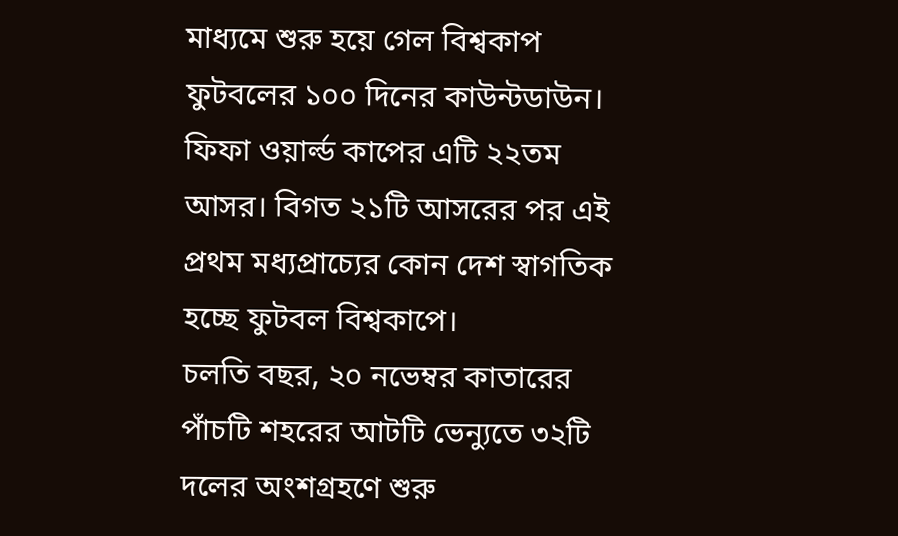মাধ্যমে শুরু হয়ে গেল বিশ্বকাপ ফুটবলের ১০০ দিনের কাউন্টডাউন।
ফিফা ওয়ার্ল্ড কাপের এটি ২২তম আসর। বিগত ২১টি আসরের পর এই প্রথম মধ্যপ্রাচ্যের কোন দেশ স্বাগতিক হচ্ছে ফুটবল বিশ্বকাপে।
চলতি বছর, ২০ নভেম্বর কাতারের পাঁচটি শহরের আটটি ভেন্যুতে ৩২টি দলের অংশগ্রহণে শুরু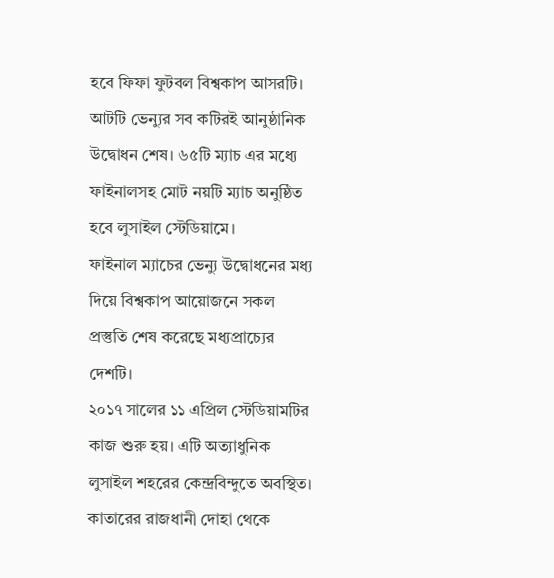হবে ফিফা ফুটবল বিশ্বকাপ আসরটি।
আটটি ভেন্যুর সব কটিরই আনুষ্ঠানিক উদ্বোধন শেষ। ৬৫টি ম্যাচ এর মধ্যে ফাইনালসহ মোট নয়টি ম্যাচ অনুষ্ঠিত হবে লুসাইল স্টেডিয়ামে।
ফাইনাল ম্যাচের ভেন্যু উদ্বোধনের মধ্য দিয়ে বিশ্বকাপ আয়োজনে সকল প্রস্তুতি শেষ করেছে মধ্যপ্রাচ্যের দেশটি।
২০১৭ সালের ১১ এপ্রিল স্টেডিয়ামটির কাজ শুরু হয়। এটি অত্যাধুনিক লুসাইল শহরের কেন্দ্রবিন্দুতে অবস্থিত। কাতারের রাজধানী দোহা থেকে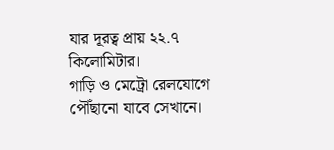যার দূরত্ব প্রায় ২২.৭ কিলোমিটার।
গাড়ি ও মেট্রো রেলযোগে পৌঁছানো যাবে সেখানে।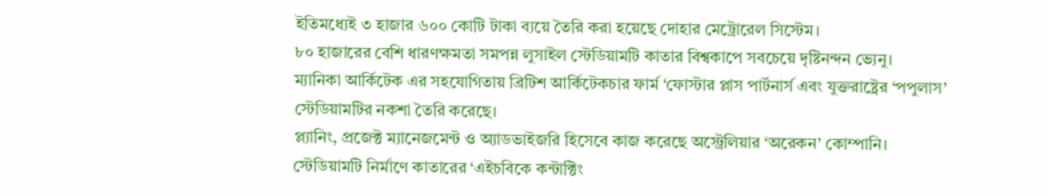ইতিমধ্যেই ৩ হাজার ৬০০ কোটি টাকা ব্যয়ে তৈরি করা হয়েছে দোহার মেট্রোরেল সিস্টেম।
৮০ হাজারের বেশি ধারণক্ষমতা সমপন্ন লুসাইল স্টেডিয়ামটি কাতার বিশ্বকাপে সবচেয়ে দৃষ্টিনন্দন ভ্যেনু।
ম্যানিকা আর্কিটেক এর সহযোগিতায় ব্রিটিশ আর্কিটেকচার ফার্ম ‘ফোস্টার প্লাস পার্টনার্স এবং যুক্তরাষ্ট্রের ‘পপুলাস’ স্টেডিয়ামটির নকশা তৈরি করেছে।
প্ল্যানিং, প্রজেক্ট ম্যানেজমেন্ট ও অ্যাডভাইজরি হিসেবে কাজ করেছে অস্ট্রেলিয়ার ‘অরেকন’ কোম্পানি।
স্টেডিয়ামটি নির্মাণে কাতারের ‘এইচবিকে কন্টাক্টিং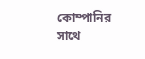কোম্পানির সাথে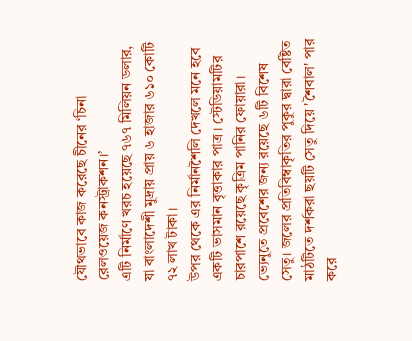যৌথভাবে কাজ করেছে চীনের ‘চিনা রেলওয়েজ কনস্ট্রাকশন।’
এটি নির্মাণে খরচ হয়েছে ৭৬৭ মিলিয়ন ডলার, যা বাংলাদেশী মুদ্রায় প্রায় ৬ হাজার ৬১০ কোটি ৭২ লাখ টাকা।
উপর থেকে এর নির্মানশৈলি দেখলে মনে হবে একটি ভাসমান বৃত্তাকার পাত্র । স্টেডিয়ামটির চারপাশে রয়েছে কৃত্রিম পানির ফোয়ারা।
ভ্যেনুতে প্রবেশের জন্য রয়েছে ৬টি বিশেষ সেতু। জলের প্রতিবিম্বাকৃতির পুকুর দ্বারা বেষ্টিত মাঠটিতে দর্শকরা ছয়টি সেতু দিয়ে 'শৈবাল' পার করে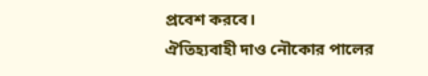প্রবেশ করবে।
ঐতিহ্যবাহী দাও নৌকোর পালের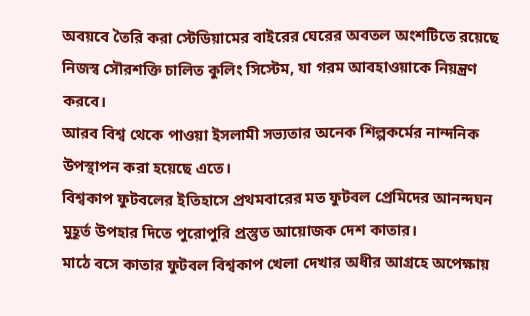অবয়বে তৈরি করা স্টেডিয়ামের বাইরের ঘেরের অবতল অংশটিতে রয়েছে নিজস্ব সৌরশক্তি চালিত কুলিং সিস্টেম, যা গরম আবহাওয়াকে নিয়ন্ত্রণ করবে।
আরব বিশ্ব থেকে পাওয়া ইসলামী সভ্যতার অনেক শিল্পকর্মের নান্দনিক উপস্থাপন করা হয়েছে এতে।
বিশ্বকাপ ফুটবলের ইতিহাসে প্রথমবারের মত ফুটবল প্রেমিদের আনন্দঘন মুহূর্ত উপহার দিতে পুরোপুরি প্রস্তুত আয়োজক দেশ কাতার।
মাঠে বসে কাতার ফুটবল বিশ্বকাপ খেলা দেখার অধীর আগ্রহে অপেক্ষায়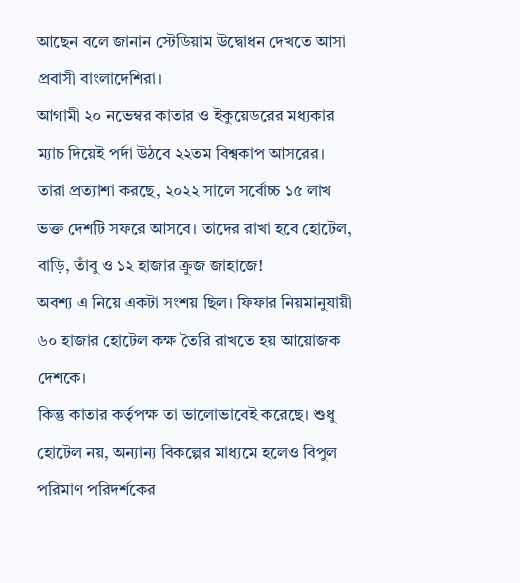আছেন বলে জানান স্টেডিয়াম উদ্বোধন দেখতে আসা প্রবাসী বাংলাদেশিরা।
আগামী ২০ নভেম্বর কাতার ও ইকুয়েডরের মধ্যকার ম্যাচ দিয়েই পর্দা উঠবে ২২তম বিশ্বকাপ আসরের।
তারা প্রত্যাশা করছে, ২০২২ সালে সর্বোচ্চ ১৫ লাখ ভক্ত দেশটি সফরে আসবে। তাদের রাখা হবে হোটেল, বাড়ি, তাঁবু ও ১২ হাজার ক্রুজ জাহাজে!
অবশ্য এ নিয়ে একটা সংশয় ছিল। ফিফার নিয়মানুযায়ী ৬০ হাজার হোটেল কক্ষ তৈরি রাখতে হয় আয়োজক দেশকে।
কিন্তু কাতার কর্তৃপক্ষ তা ভালোভাবেই করেছে। শুধু হোটেল নয়, অন্যান্য বিকল্পের মাধ্যমে হলেও বিপুল পরিমাণ পরিদর্শকের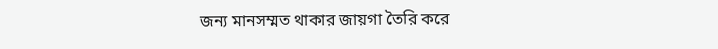জন্য মানসম্মত থাকার জায়গা তৈরি করে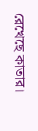রেখেছে কাতার।